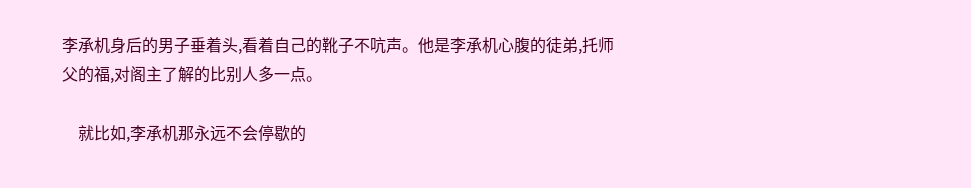李承机身后的男子垂着头,看着自己的靴子不吭声。他是李承机心腹的徒弟,托师父的福,对阁主了解的比别人多一点。

    就比如,李承机那永远不会停歇的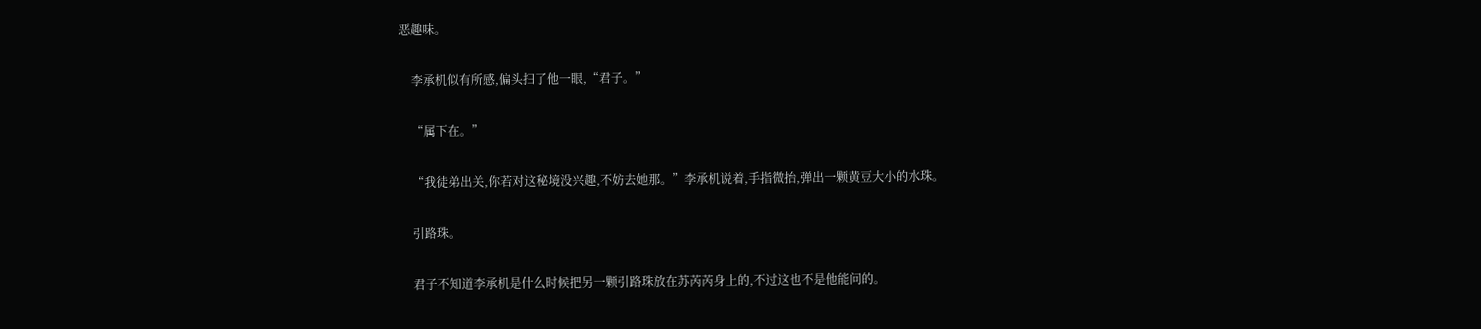恶趣味。

    李承机似有所感,偏头扫了他一眼,“君子。”

    “属下在。”

    “我徒弟出关,你若对这秘境没兴趣,不妨去她那。”李承机说着,手指微抬,弹出一颗黄豆大小的水珠。

    引路珠。

    君子不知道李承机是什么时候把另一颗引路珠放在苏芮芮身上的,不过这也不是他能问的。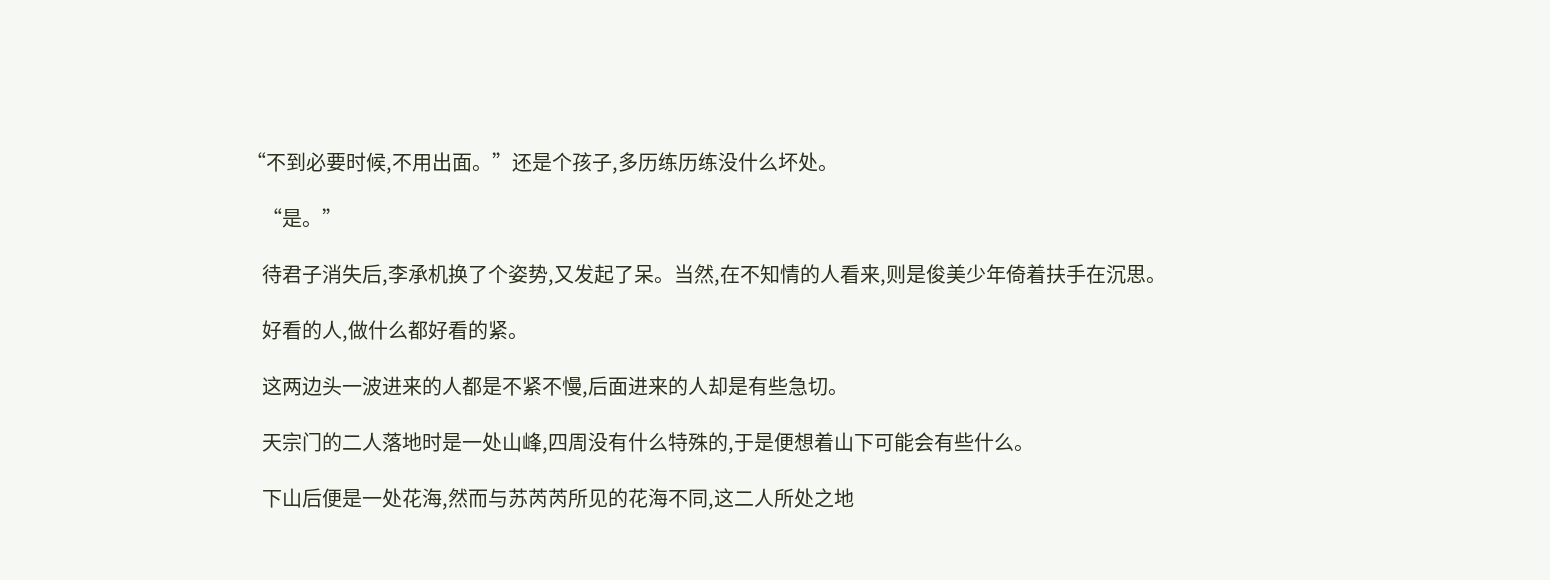“不到必要时候,不用出面。”还是个孩子,多历练历练没什么坏处。

    “是。”

    待君子消失后,李承机换了个姿势,又发起了呆。当然,在不知情的人看来,则是俊美少年倚着扶手在沉思。

    好看的人,做什么都好看的紧。

    这两边头一波进来的人都是不紧不慢,后面进来的人却是有些急切。

    天宗门的二人落地时是一处山峰,四周没有什么特殊的,于是便想着山下可能会有些什么。

    下山后便是一处花海,然而与苏芮芮所见的花海不同,这二人所处之地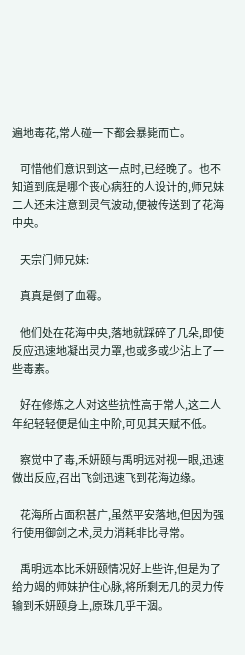遍地毒花,常人碰一下都会暴毙而亡。

    可惜他们意识到这一点时,已经晚了。也不知道到底是哪个丧心病狂的人设计的,师兄妹二人还未注意到灵气波动,便被传送到了花海中央。

    天宗门师兄妹:

    真真是倒了血霉。

    他们处在花海中央,落地就踩碎了几朵,即使反应迅速地凝出灵力罩,也或多或少沾上了一些毒素。

    好在修炼之人对这些抗性高于常人,这二人年纪轻轻便是仙主中阶,可见其天赋不低。

    察觉中了毒,禾妍颐与禹明远对视一眼,迅速做出反应,召出飞剑迅速飞到花海边缘。

    花海所占面积甚广,虽然平安落地,但因为强行使用御剑之术,灵力消耗非比寻常。

    禹明远本比禾妍颐情况好上些许,但是为了给力竭的师妹护住心脉,将所剩无几的灵力传输到禾妍颐身上,原珠几乎干涸。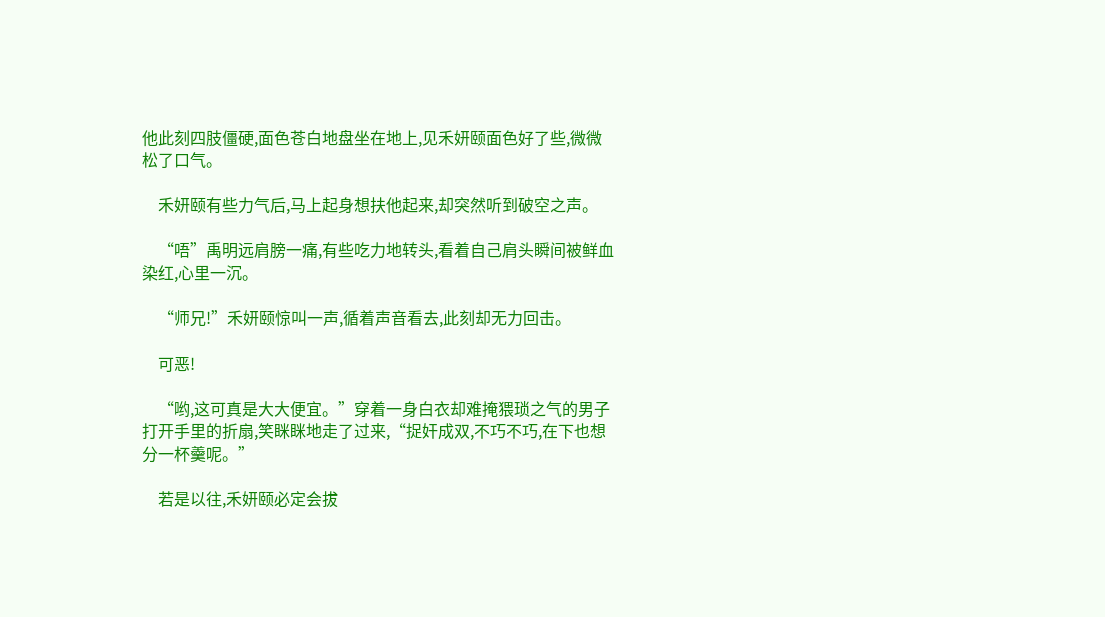他此刻四肢僵硬,面色苍白地盘坐在地上,见禾妍颐面色好了些,微微松了口气。

    禾妍颐有些力气后,马上起身想扶他起来,却突然听到破空之声。

    “唔”禹明远肩膀一痛,有些吃力地转头,看着自己肩头瞬间被鲜血染红,心里一沉。

    “师兄!”禾妍颐惊叫一声,循着声音看去,此刻却无力回击。

    可恶!

    “哟,这可真是大大便宜。”穿着一身白衣却难掩猥琐之气的男子打开手里的折扇,笑眯眯地走了过来,“捉奸成双,不巧不巧,在下也想分一杯羹呢。”

    若是以往,禾妍颐必定会拔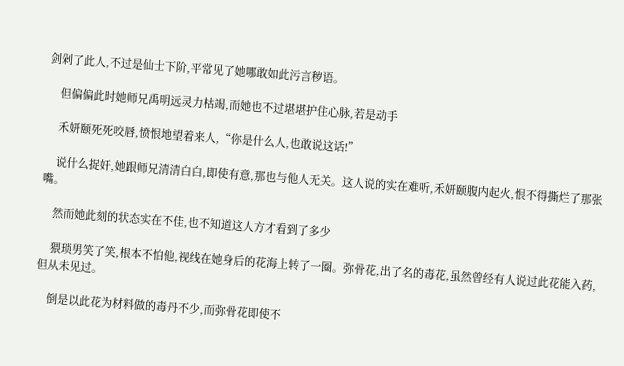剑剁了此人,不过是仙士下阶,平常见了她哪敢如此污言秽语。

    但偏偏此时她师兄禹明远灵力枯竭,而她也不过堪堪护住心脉,若是动手

    禾妍颐死死咬唇,愤恨地望着来人,“你是什么人,也敢说这话!”

    说什么捉奸,她跟师兄清清白白,即使有意,那也与他人无关。这人说的实在难听,禾妍颐腹内起火,恨不得撕烂了那张嘴。

    然而她此刻的状态实在不佳,也不知道这人方才看到了多少

    猥琐男笑了笑,根本不怕他,视线在她身后的花海上转了一圈。弥骨花,出了名的毒花,虽然曾经有人说过此花能入药,但从未见过。

    倒是以此花为材料做的毒丹不少,而弥骨花即使不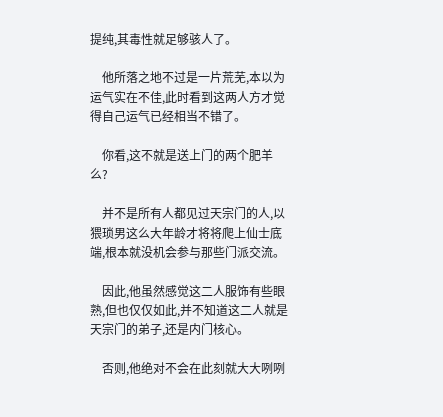提纯,其毒性就足够骇人了。

    他所落之地不过是一片荒芜,本以为运气实在不佳,此时看到这两人方才觉得自己运气已经相当不错了。

    你看,这不就是送上门的两个肥羊么?

    并不是所有人都见过天宗门的人,以猥琐男这么大年龄才将将爬上仙士底端,根本就没机会参与那些门派交流。

    因此,他虽然感觉这二人服饰有些眼熟,但也仅仅如此,并不知道这二人就是天宗门的弟子,还是内门核心。

    否则,他绝对不会在此刻就大大咧咧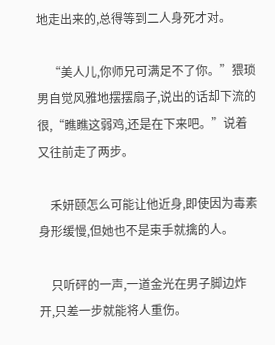地走出来的,总得等到二人身死才对。

    “美人儿,你师兄可满足不了你。”猥琐男自觉风雅地摆摆扇子,说出的话却下流的很,“瞧瞧这弱鸡,还是在下来吧。”说着又往前走了两步。

    禾妍颐怎么可能让他近身,即使因为毒素身形缓慢,但她也不是束手就擒的人。

    只听砰的一声,一道金光在男子脚边炸开,只差一步就能将人重伤。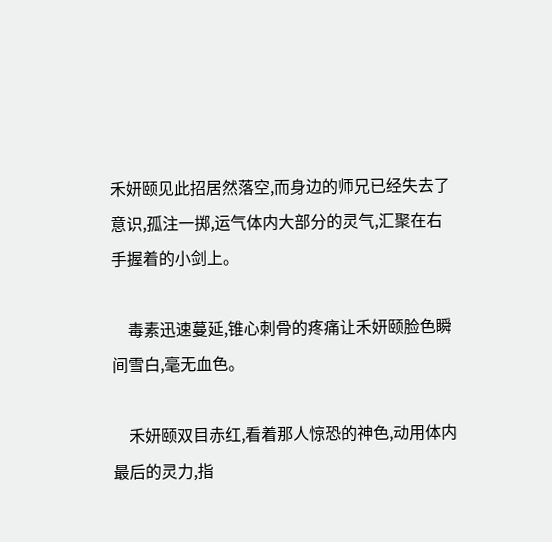禾妍颐见此招居然落空,而身边的师兄已经失去了意识,孤注一掷,运气体内大部分的灵气,汇聚在右手握着的小剑上。

    毒素迅速蔓延,锥心刺骨的疼痛让禾妍颐脸色瞬间雪白,毫无血色。

    禾妍颐双目赤红,看着那人惊恐的神色,动用体内最后的灵力,指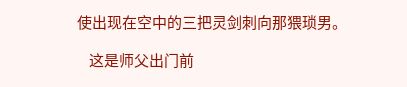使出现在空中的三把灵剑刺向那猥琐男。

    这是师父出门前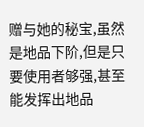赠与她的秘宝,虽然是地品下阶,但是只要使用者够强,甚至能发挥出地品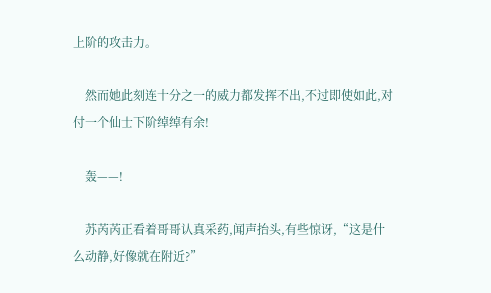上阶的攻击力。

    然而她此刻连十分之一的威力都发挥不出,不过即使如此,对付一个仙士下阶绰绰有余!

    轰——!

    苏芮芮正看着哥哥认真采药,闻声抬头,有些惊讶,“这是什么动静,好像就在附近?”